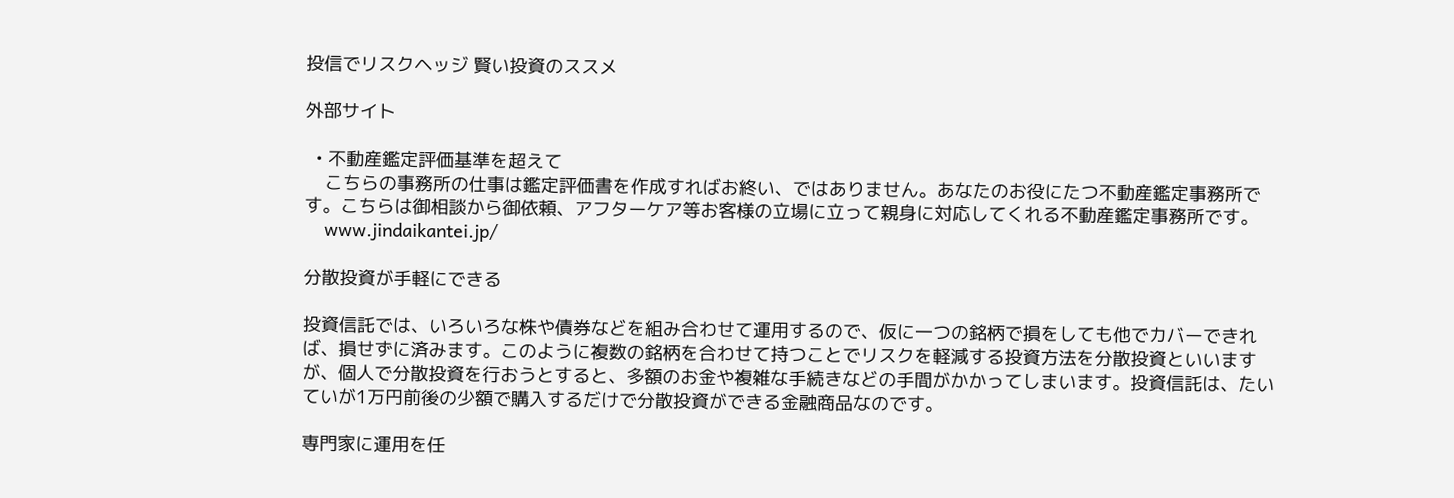投信でリスクヘッジ 賢い投資のススメ

外部サイト

  • 不動産鑑定評価基準を超えて
    こちらの事務所の仕事は鑑定評価書を作成すればお終い、ではありません。あなたのお役にたつ不動産鑑定事務所です。こちらは御相談から御依頼、アフターケア等お客様の立場に立って親身に対応してくれる不動産鑑定事務所です。
    www.jindaikantei.jp/

分散投資が手軽にできる

投資信託では、いろいろな株や債券などを組み合わせて運用するので、仮に一つの銘柄で損をしても他でカバーできれば、損せずに済みます。このように複数の銘柄を合わせて持つことでリスクを軽減する投資方法を分散投資といいますが、個人で分散投資を行おうとすると、多額のお金や複雑な手続きなどの手間がかかってしまいます。投資信託は、たいていが1万円前後の少額で購入するだけで分散投資ができる金融商品なのです。

専門家に運用を任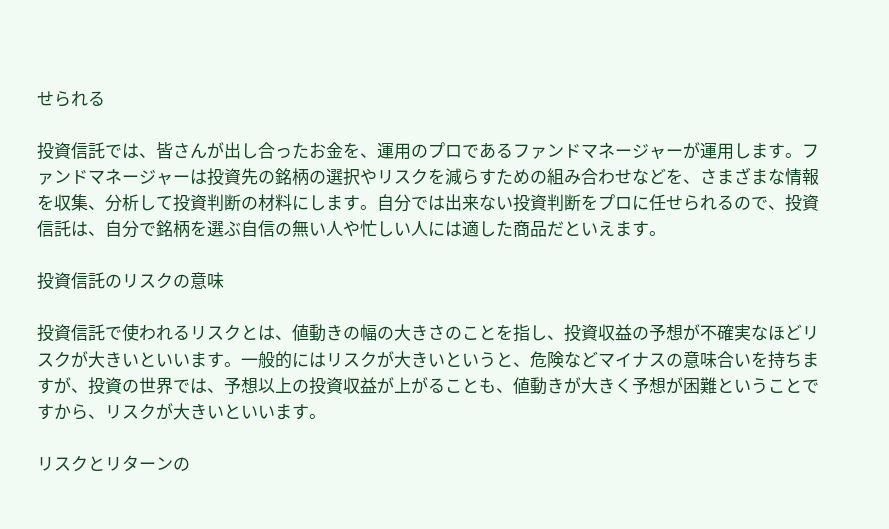せられる

投資信託では、皆さんが出し合ったお金を、運用のプロであるファンドマネージャーが運用します。ファンドマネージャーは投資先の銘柄の選択やリスクを減らすための組み合わせなどを、さまざまな情報を収集、分析して投資判断の材料にします。自分では出来ない投資判断をプロに任せられるので、投資信託は、自分で銘柄を選ぶ自信の無い人や忙しい人には適した商品だといえます。

投資信託のリスクの意味

投資信託で使われるリスクとは、値動きの幅の大きさのことを指し、投資収益の予想が不確実なほどリスクが大きいといいます。一般的にはリスクが大きいというと、危険などマイナスの意味合いを持ちますが、投資の世界では、予想以上の投資収益が上がることも、値動きが大きく予想が困難ということですから、リスクが大きいといいます。

リスクとリターンの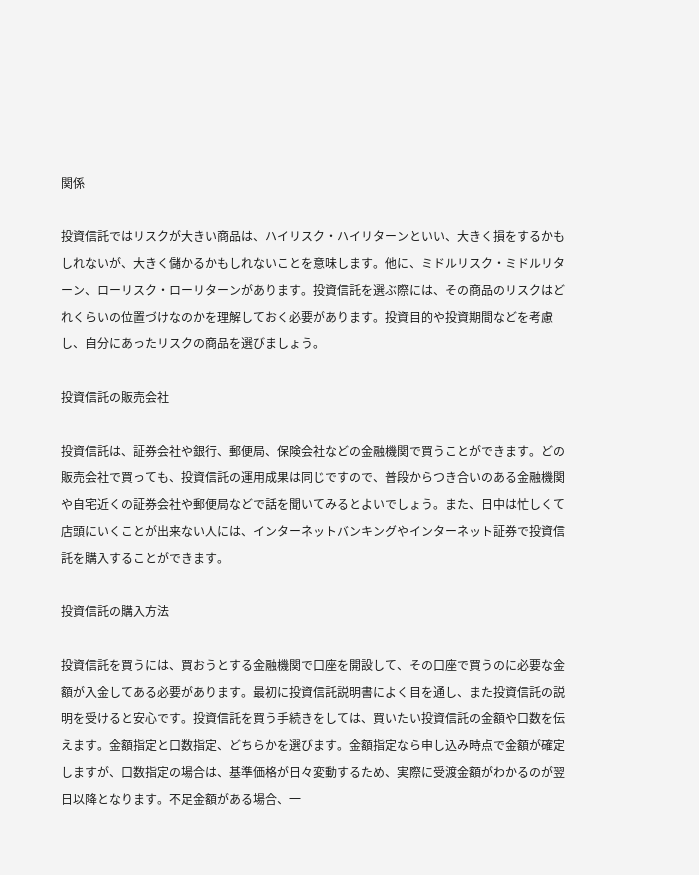関係

投資信託ではリスクが大きい商品は、ハイリスク・ハイリターンといい、大きく損をするかもしれないが、大きく儲かるかもしれないことを意味します。他に、ミドルリスク・ミドルリターン、ローリスク・ローリターンがあります。投資信託を選ぶ際には、その商品のリスクはどれくらいの位置づけなのかを理解しておく必要があります。投資目的や投資期間などを考慮し、自分にあったリスクの商品を選びましょう。

投資信託の販売会社

投資信託は、証券会社や銀行、郵便局、保険会社などの金融機関で買うことができます。どの販売会社で買っても、投資信託の運用成果は同じですので、普段からつき合いのある金融機関や自宅近くの証券会社や郵便局などで話を聞いてみるとよいでしょう。また、日中は忙しくて店頭にいくことが出来ない人には、インターネットバンキングやインターネット証券で投資信託を購入することができます。

投資信託の購入方法

投資信託を買うには、買おうとする金融機関で口座を開設して、その口座で買うのに必要な金額が入金してある必要があります。最初に投資信託説明書によく目を通し、また投資信託の説明を受けると安心です。投資信託を買う手続きをしては、買いたい投資信託の金額や口数を伝えます。金額指定と口数指定、どちらかを選びます。金額指定なら申し込み時点で金額が確定しますが、口数指定の場合は、基準価格が日々変動するため、実際に受渡金額がわかるのが翌日以降となります。不足金額がある場合、一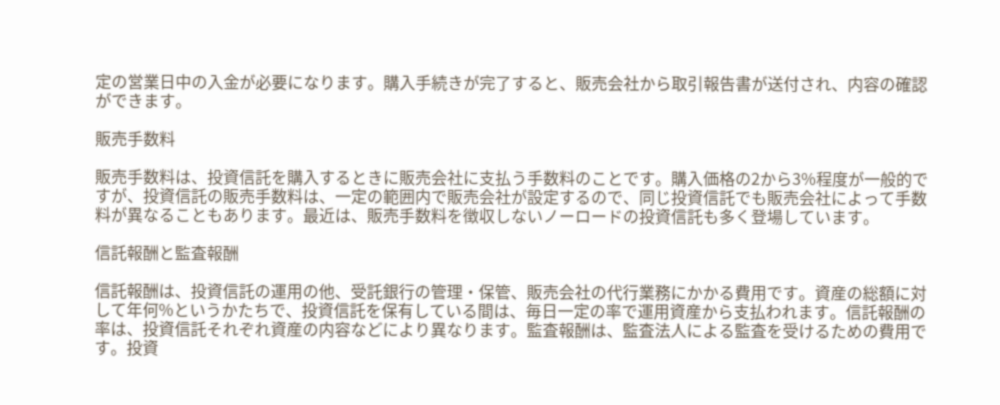定の営業日中の入金が必要になります。購入手続きが完了すると、販売会社から取引報告書が送付され、内容の確認ができます。

販売手数料

販売手数料は、投資信託を購入するときに販売会社に支払う手数料のことです。購入価格の2から3%程度が一般的ですが、投資信託の販売手数料は、一定の範囲内で販売会社が設定するので、同じ投資信託でも販売会社によって手数料が異なることもあります。最近は、販売手数料を徴収しないノーロードの投資信託も多く登場しています。

信託報酬と監査報酬

信託報酬は、投資信託の運用の他、受託銀行の管理・保管、販売会社の代行業務にかかる費用です。資産の総額に対して年何%というかたちで、投資信託を保有している間は、毎日一定の率で運用資産から支払われます。信託報酬の率は、投資信託それぞれ資産の内容などにより異なります。監査報酬は、監査法人による監査を受けるための費用です。投資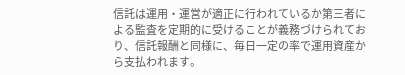信託は運用・運営が適正に行われているか第三者による監査を定期的に受けることが義務づけられており、信託報酬と同様に、毎日一定の率で運用資産から支払われます。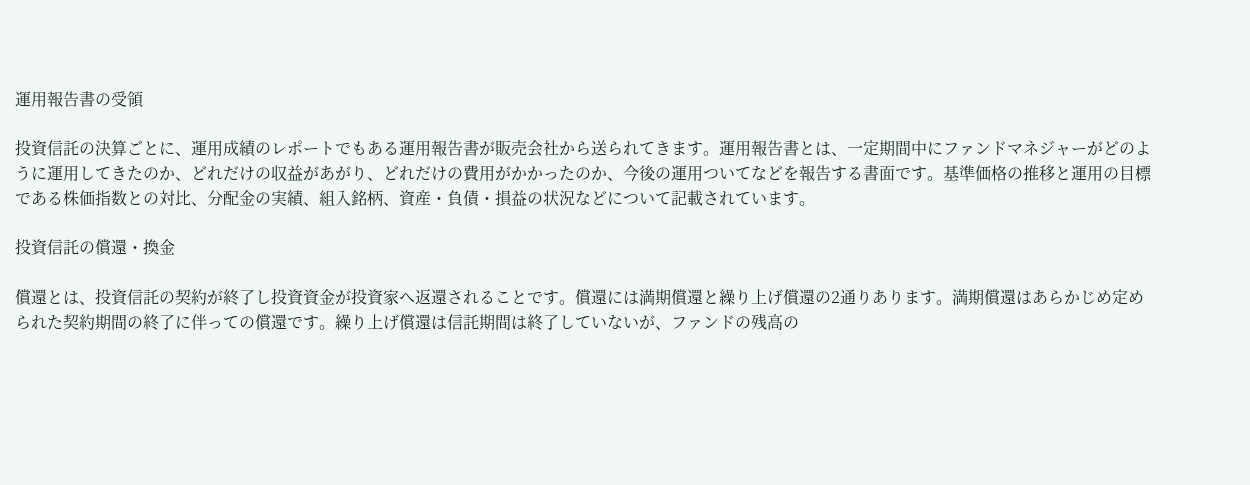運用報告書の受領

投資信託の決算ごとに、運用成績のレポートでもある運用報告書が販売会社から送られてきます。運用報告書とは、一定期間中にファンドマネジャーがどのように運用してきたのか、どれだけの収益があがり、どれだけの費用がかかったのか、今後の運用ついてなどを報告する書面です。基準価格の推移と運用の目標である株価指数との対比、分配金の実績、組入銘柄、資産・負債・損益の状況などについて記載されています。

投資信託の償還・換金

償還とは、投資信託の契約が終了し投資資金が投資家へ返還されることです。償還には満期償還と繰り上げ償還の2通りあります。満期償還はあらかじめ定められた契約期間の終了に伴っての償還です。繰り上げ償還は信託期間は終了していないが、ファンドの残高の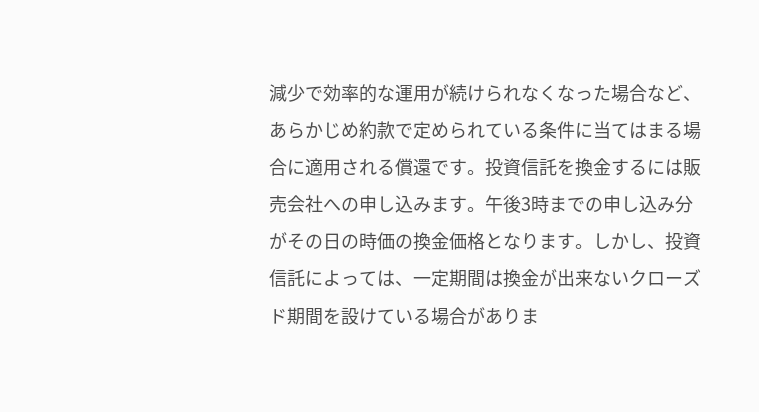減少で効率的な運用が続けられなくなった場合など、あらかじめ約款で定められている条件に当てはまる場合に適用される償還です。投資信託を換金するには販売会社への申し込みます。午後3時までの申し込み分がその日の時価の換金価格となります。しかし、投資信託によっては、一定期間は換金が出来ないクローズド期間を設けている場合がありま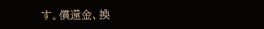す。償還金、換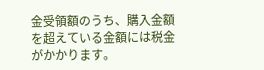金受領額のうち、購入金額を超えている金額には税金がかかります。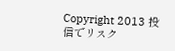Copyright 2013 投信でリスク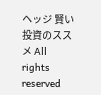ヘッジ 賢い投資のススメ All rights reserved